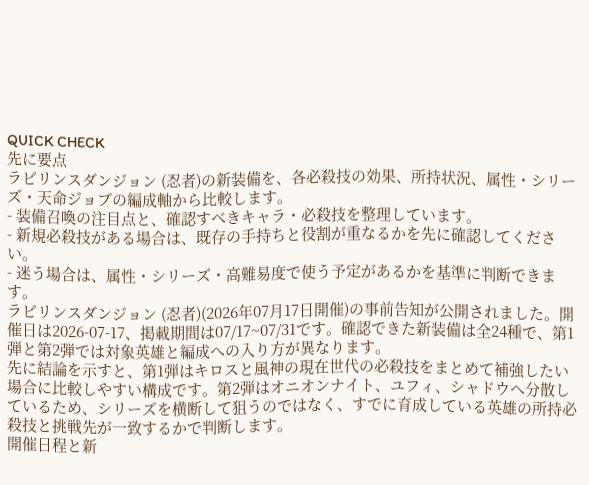QUICK CHECK
先に要点
ラビリンスダンジョン (忍者)の新装備を、各必殺技の効果、所持状況、属性・シリーズ・天命ジョブの編成軸から比較します。
- 装備召喚の注目点と、確認すべきキャラ・必殺技を整理しています。
- 新規必殺技がある場合は、既存の手持ちと役割が重なるかを先に確認してください。
- 迷う場合は、属性・シリーズ・高難易度で使う予定があるかを基準に判断できます。
ラビリンスダンジョン (忍者)(2026年07月17日開催)の事前告知が公開されました。開催日は2026-07-17、掲載期間は07/17~07/31です。確認できた新装備は全24種で、第1弾と第2弾では対象英雄と編成への入り方が異なります。
先に結論を示すと、第1弾はキロスと風神の現在世代の必殺技をまとめて補強したい場合に比較しやすい構成です。第2弾はオニオンナイト、ユフィ、シャドウへ分散しているため、シリーズを横断して狙うのではなく、すでに育成している英雄の所持必殺技と挑戦先が一致するかで判断します。
開催日程と新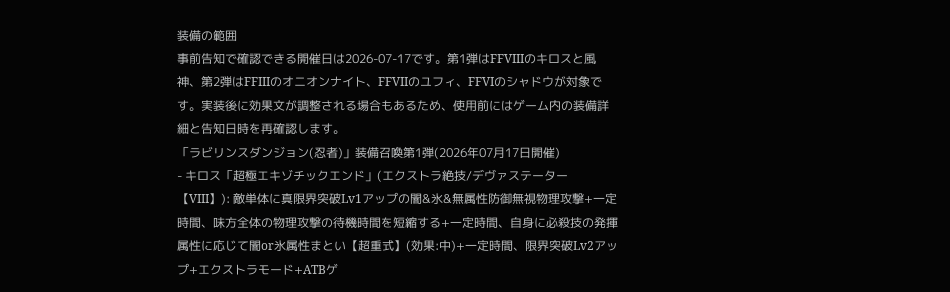装備の範囲
事前告知で確認できる開催日は2026-07-17です。第1弾はFFVIIIのキロスと風神、第2弾はFFIIIのオニオンナイト、FFVIIのユフィ、FFVIのシャドウが対象です。実装後に効果文が調整される場合もあるため、使用前にはゲーム内の装備詳細と告知日時を再確認します。
「ラビリンスダンジョン(忍者)」装備召喚第1弾(2026年07月17日開催)
- キロス「超極エキゾチックエンド」(エクストラ絶技/デヴァステーター【VIII】): 敵単体に真限界突破Lv1アップの闇&氷&無属性防御無視物理攻撃+一定時間、味方全体の物理攻撃の待機時間を短縮する+一定時間、自身に必殺技の発揮属性に応じて闇or氷属性まとい【超重式】(効果:中)+一定時間、限界突破Lv2アップ+エクストラモード+ATBゲ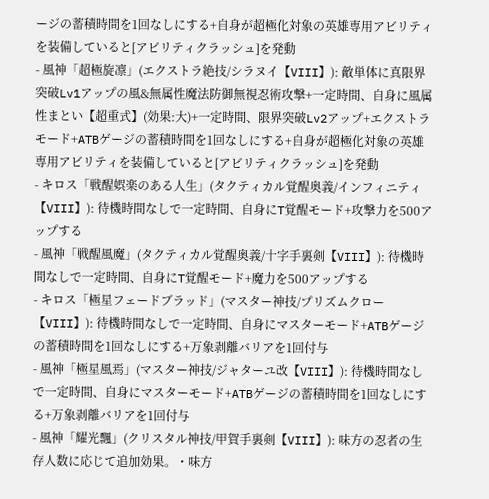ージの蓄積時間を1回なしにする+自身が超極化対象の英雄専用アビリティを装備していると[アビリティクラッシュ]を発動
- 風神「超極旋凛」(エクストラ絶技/シラヌイ【VIII】): 敵単体に真限界突破Lv1アップの風&無属性魔法防御無視忍術攻撃+一定時間、自身に風属性まとい【超重式】(効果:大)+一定時間、限界突破Lv2アップ+エクストラモード+ATBゲージの蓄積時間を1回なしにする+自身が超極化対象の英雄専用アビリティを装備していると[アビリティクラッシュ]を発動
- キロス「戦醒娯楽のある人生」(タクティカル覚醒奥義/インフィニティ【VIII】): 待機時間なしで一定時間、自身にT覚醒モード+攻撃力を500アップする
- 風神「戦醒風魔」(タクティカル覚醒奥義/十字手裏剣【VIII】): 待機時間なしで一定時間、自身にT覚醒モード+魔力を500アップする
- キロス「極星フェードブラッド」(マスター神技/プリズムクロー【VIII】): 待機時間なしで一定時間、自身にマスターモード+ATBゲージの蓄積時間を1回なしにする+万象剥離バリアを1回付与
- 風神「極星風焉」(マスター神技/ジャターユ改【VIII】): 待機時間なしで一定時間、自身にマスターモード+ATBゲージの蓄積時間を1回なしにする+万象剥離バリアを1回付与
- 風神「耀光飄」(クリスタル神技/甲賀手裏剣【VIII】): 味方の忍者の生存人数に応じて追加効果。・味方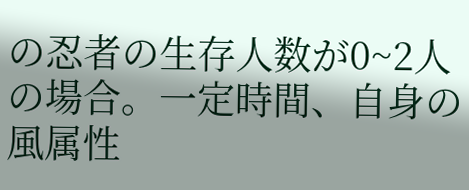の忍者の生存人数が0~2人の場合。一定時間、自身の風属性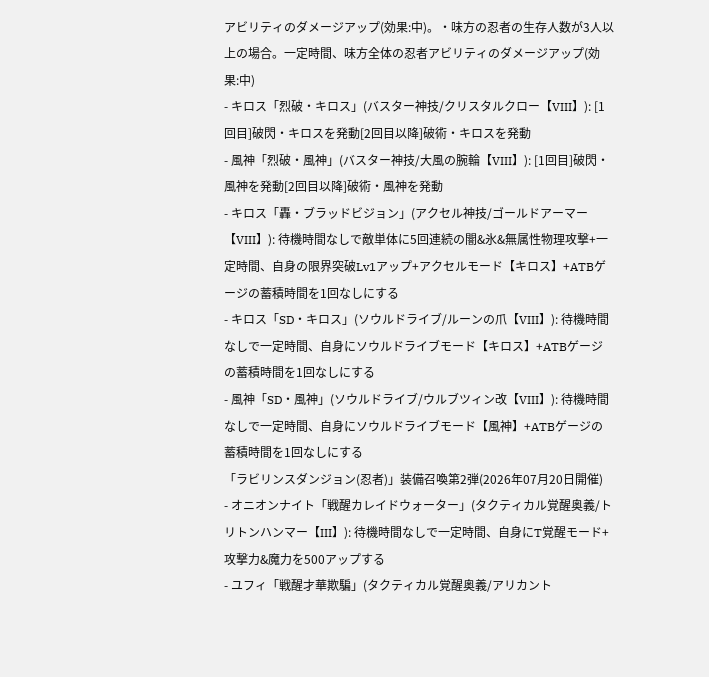アビリティのダメージアップ(効果:中)。・味方の忍者の生存人数が3人以上の場合。一定時間、味方全体の忍者アビリティのダメージアップ(効果:中)
- キロス「烈破・キロス」(バスター神技/クリスタルクロー【VIII】): [1回目]破閃・キロスを発動[2回目以降]破術・キロスを発動
- 風神「烈破・風神」(バスター神技/大風の腕輪【VIII】): [1回目]破閃・風神を発動[2回目以降]破術・風神を発動
- キロス「轟・ブラッドビジョン」(アクセル神技/ゴールドアーマー【VIII】): 待機時間なしで敵単体に5回連続の闇&氷&無属性物理攻撃+一定時間、自身の限界突破Lv1アップ+アクセルモード【キロス】+ATBゲージの蓄積時間を1回なしにする
- キロス「SD・キロス」(ソウルドライブ/ルーンの爪【VIII】): 待機時間なしで一定時間、自身にソウルドライブモード【キロス】+ATBゲージの蓄積時間を1回なしにする
- 風神「SD・風神」(ソウルドライブ/ウルブツィン改【VIII】): 待機時間なしで一定時間、自身にソウルドライブモード【風神】+ATBゲージの蓄積時間を1回なしにする
「ラビリンスダンジョン(忍者)」装備召喚第2弾(2026年07月20日開催)
- オニオンナイト「戦醒カレイドウォーター」(タクティカル覚醒奥義/トリトンハンマー【III】): 待機時間なしで一定時間、自身にT覚醒モード+攻撃力&魔力を500アップする
- ユフィ「戦醒才華欺騙」(タクティカル覚醒奥義/アリカント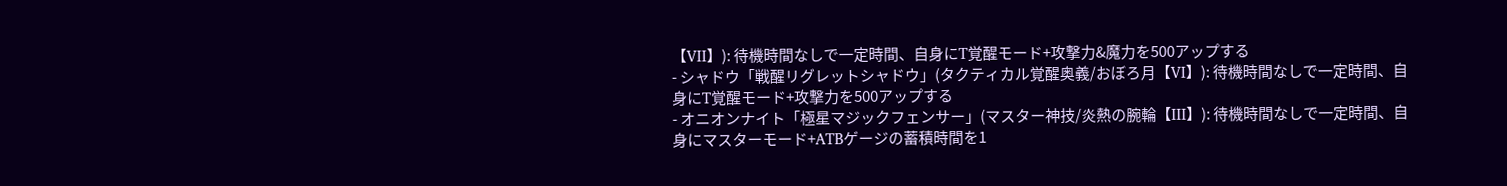【VII】): 待機時間なしで一定時間、自身にT覚醒モード+攻撃力&魔力を500アップする
- シャドウ「戦醒リグレットシャドウ」(タクティカル覚醒奥義/おぼろ月【VI】): 待機時間なしで一定時間、自身にT覚醒モード+攻撃力を500アップする
- オニオンナイト「極星マジックフェンサー」(マスター神技/炎熱の腕輪【III】): 待機時間なしで一定時間、自身にマスターモード+ATBゲージの蓄積時間を1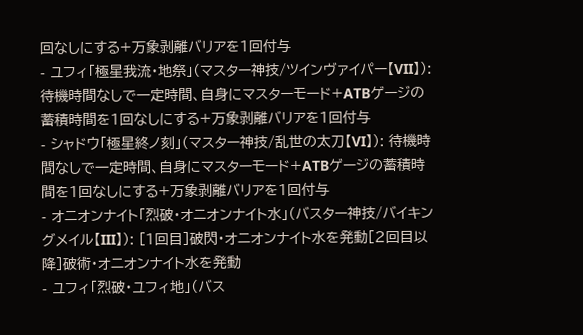回なしにする+万象剥離バリアを1回付与
- ユフィ「極星我流・地祭」(マスター神技/ツインヴァイパー【VII】): 待機時間なしで一定時間、自身にマスターモード+ATBゲージの蓄積時間を1回なしにする+万象剥離バリアを1回付与
- シャドウ「極星終ノ刻」(マスター神技/乱世の太刀【VI】): 待機時間なしで一定時間、自身にマスターモード+ATBゲージの蓄積時間を1回なしにする+万象剥離バリアを1回付与
- オニオンナイト「烈破・オニオンナイト水」(バスター神技/バイキングメイル【III】): [1回目]破閃・オニオンナイト水を発動[2回目以降]破術・オニオンナイト水を発動
- ユフィ「烈破・ユフィ地」(バス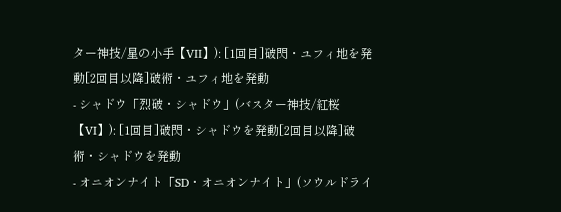ター神技/星の小手【VII】): [1回目]破閃・ユフィ地を発動[2回目以降]破術・ユフィ地を発動
- シャドウ「烈破・シャドウ」(バスター神技/紅桜【VI】): [1回目]破閃・シャドウを発動[2回目以降]破術・シャドウを発動
- オニオンナイト「SD・オニオンナイト」(ソウルドライ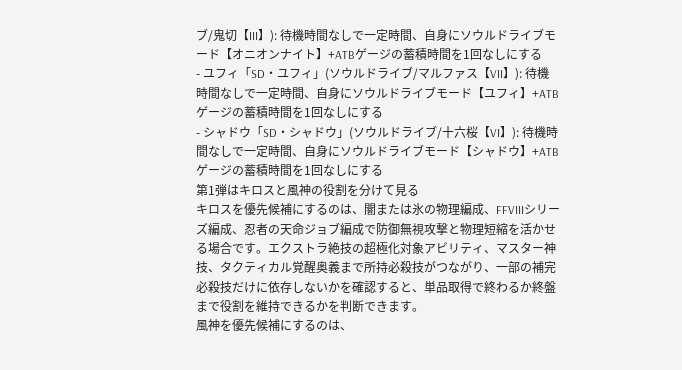ブ/鬼切【III】): 待機時間なしで一定時間、自身にソウルドライブモード【オニオンナイト】+ATBゲージの蓄積時間を1回なしにする
- ユフィ「SD・ユフィ」(ソウルドライブ/マルファス【VII】): 待機時間なしで一定時間、自身にソウルドライブモード【ユフィ】+ATBゲージの蓄積時間を1回なしにする
- シャドウ「SD・シャドウ」(ソウルドライブ/十六桜【VI】): 待機時間なしで一定時間、自身にソウルドライブモード【シャドウ】+ATBゲージの蓄積時間を1回なしにする
第1弾はキロスと風神の役割を分けて見る
キロスを優先候補にするのは、闇または氷の物理編成、FFVIIIシリーズ編成、忍者の天命ジョブ編成で防御無視攻撃と物理短縮を活かせる場合です。エクストラ絶技の超極化対象アビリティ、マスター神技、タクティカル覚醒奥義まで所持必殺技がつながり、一部の補完必殺技だけに依存しないかを確認すると、単品取得で終わるか終盤まで役割を維持できるかを判断できます。
風神を優先候補にするのは、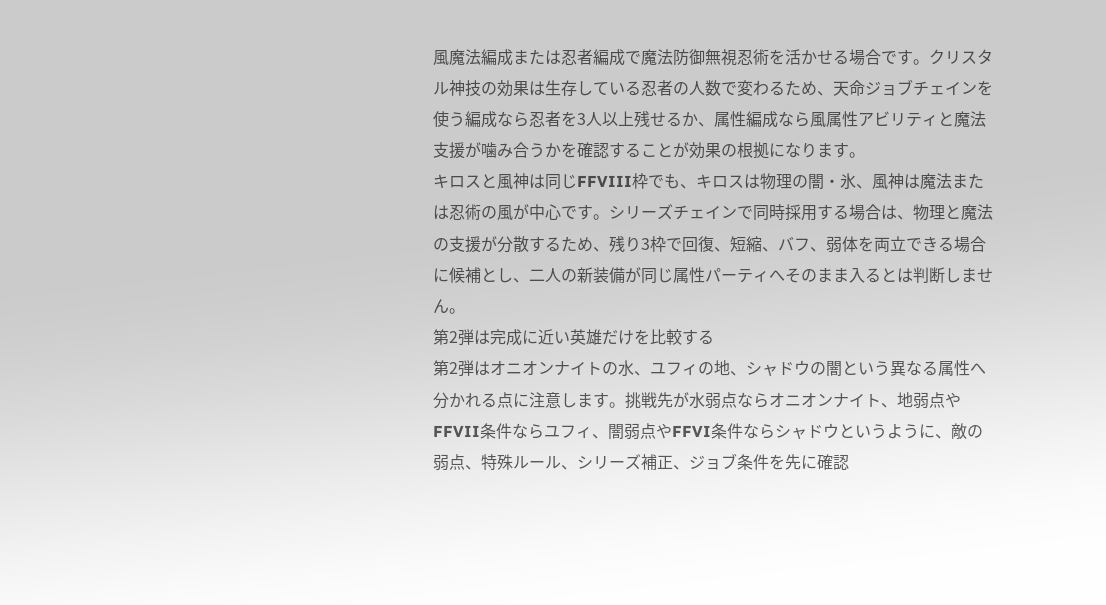風魔法編成または忍者編成で魔法防御無視忍術を活かせる場合です。クリスタル神技の効果は生存している忍者の人数で変わるため、天命ジョブチェインを使う編成なら忍者を3人以上残せるか、属性編成なら風属性アビリティと魔法支援が噛み合うかを確認することが効果の根拠になります。
キロスと風神は同じFFVIII枠でも、キロスは物理の闇・氷、風神は魔法または忍術の風が中心です。シリーズチェインで同時採用する場合は、物理と魔法の支援が分散するため、残り3枠で回復、短縮、バフ、弱体を両立できる場合に候補とし、二人の新装備が同じ属性パーティへそのまま入るとは判断しません。
第2弾は完成に近い英雄だけを比較する
第2弾はオニオンナイトの水、ユフィの地、シャドウの闇という異なる属性へ分かれる点に注意します。挑戦先が水弱点ならオニオンナイト、地弱点やFFVII条件ならユフィ、闇弱点やFFVI条件ならシャドウというように、敵の弱点、特殊ルール、シリーズ補正、ジョブ条件を先に確認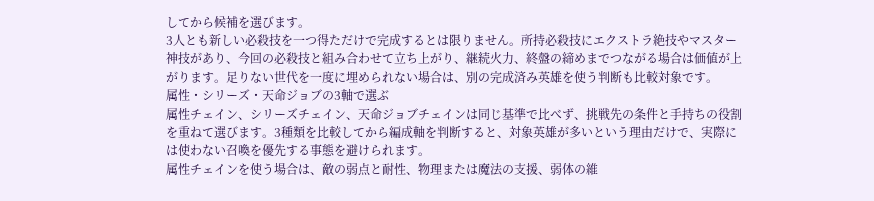してから候補を選びます。
3人とも新しい必殺技を一つ得ただけで完成するとは限りません。所持必殺技にエクストラ絶技やマスター神技があり、今回の必殺技と組み合わせて立ち上がり、継続火力、終盤の締めまでつながる場合は価値が上がります。足りない世代を一度に埋められない場合は、別の完成済み英雄を使う判断も比較対象です。
属性・シリーズ・天命ジョブの3軸で選ぶ
属性チェイン、シリーズチェイン、天命ジョブチェインは同じ基準で比べず、挑戦先の条件と手持ちの役割を重ねて選びます。3種類を比較してから編成軸を判断すると、対象英雄が多いという理由だけで、実際には使わない召喚を優先する事態を避けられます。
属性チェインを使う場合は、敵の弱点と耐性、物理または魔法の支援、弱体の維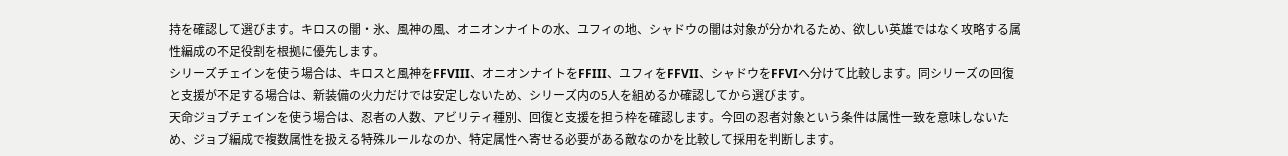持を確認して選びます。キロスの闇・氷、風神の風、オニオンナイトの水、ユフィの地、シャドウの闇は対象が分かれるため、欲しい英雄ではなく攻略する属性編成の不足役割を根拠に優先します。
シリーズチェインを使う場合は、キロスと風神をFFVIII、オニオンナイトをFFIII、ユフィをFFVII、シャドウをFFVIへ分けて比較します。同シリーズの回復と支援が不足する場合は、新装備の火力だけでは安定しないため、シリーズ内の5人を組めるか確認してから選びます。
天命ジョブチェインを使う場合は、忍者の人数、アビリティ種別、回復と支援を担う枠を確認します。今回の忍者対象という条件は属性一致を意味しないため、ジョブ編成で複数属性を扱える特殊ルールなのか、特定属性へ寄せる必要がある敵なのかを比較して採用を判断します。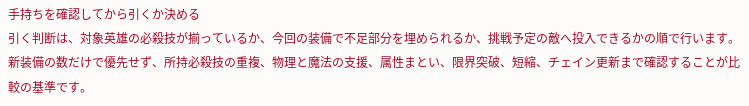手持ちを確認してから引くか決める
引く判断は、対象英雄の必殺技が揃っているか、今回の装備で不足部分を埋められるか、挑戦予定の敵へ投入できるかの順で行います。新装備の数だけで優先せず、所持必殺技の重複、物理と魔法の支援、属性まとい、限界突破、短縮、チェイン更新まで確認することが比較の基準です。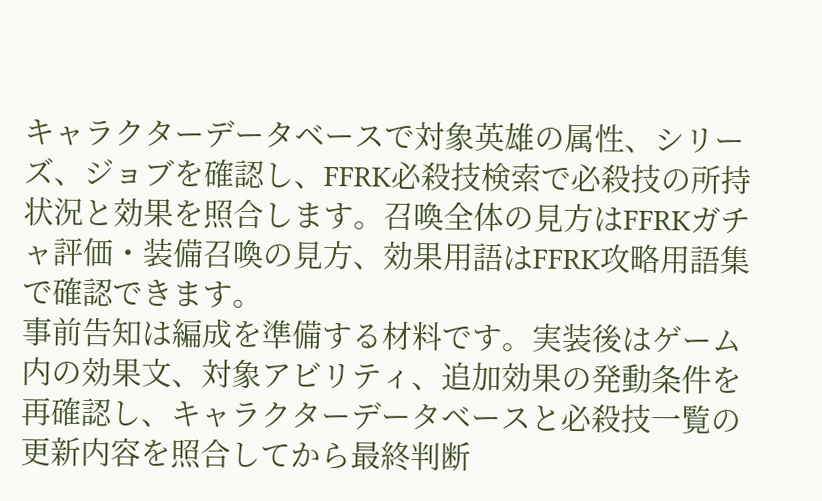キャラクターデータベースで対象英雄の属性、シリーズ、ジョブを確認し、FFRK必殺技検索で必殺技の所持状況と効果を照合します。召喚全体の見方はFFRKガチャ評価・装備召喚の見方、効果用語はFFRK攻略用語集で確認できます。
事前告知は編成を準備する材料です。実装後はゲーム内の効果文、対象アビリティ、追加効果の発動条件を再確認し、キャラクターデータベースと必殺技一覧の更新内容を照合してから最終判断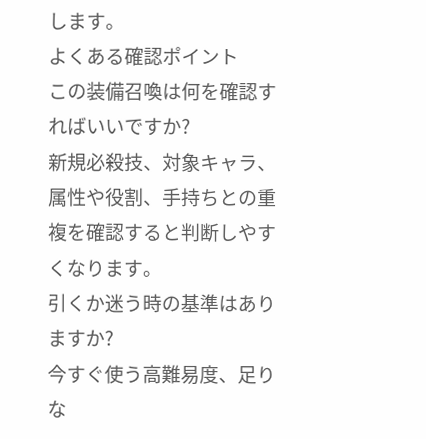します。
よくある確認ポイント
この装備召喚は何を確認すればいいですか?
新規必殺技、対象キャラ、属性や役割、手持ちとの重複を確認すると判断しやすくなります。
引くか迷う時の基準はありますか?
今すぐ使う高難易度、足りな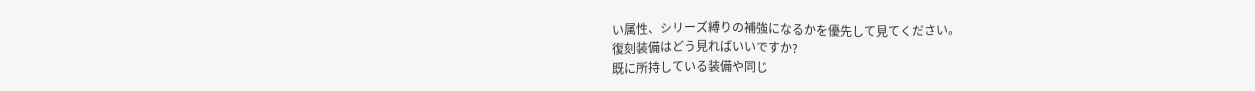い属性、シリーズ縛りの補強になるかを優先して見てください。
復刻装備はどう見ればいいですか?
既に所持している装備や同じ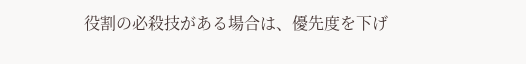役割の必殺技がある場合は、優先度を下げ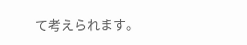て考えられます。